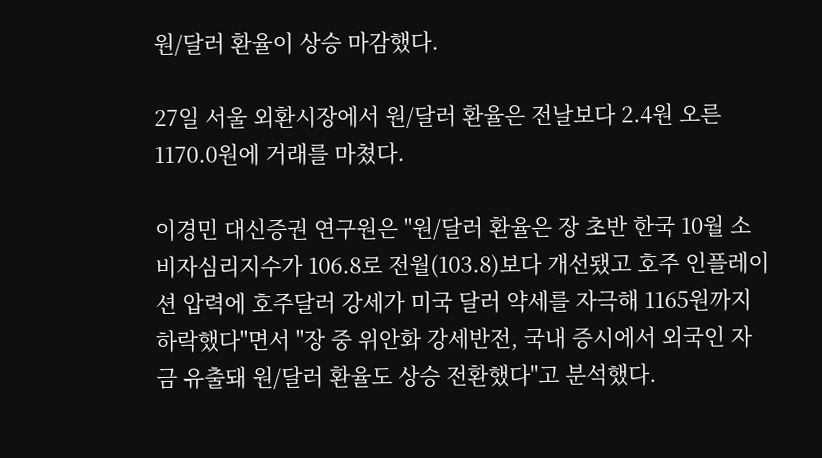원/달러 환율이 상승 마감했다.

27일 서울 외환시장에서 원/달러 환율은 전날보다 2.4원 오른 1170.0원에 거래를 마쳤다.

이경민 대신증권 연구원은 "원/달러 환율은 장 초반 한국 10월 소비자심리지수가 106.8로 전월(103.8)보다 개선됐고 호주 인플레이션 압력에 호주달러 강세가 미국 달러 약세를 자극해 1165원까지 하락했다"면서 "장 중 위안화 강세반전, 국내 증시에서 외국인 자금 유출돼 원/달러 환율도 상승 전환했다"고 분석했다.